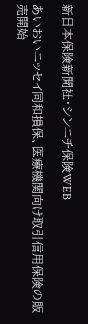新日本保険新聞社・シンニチ保険WEB

あいおいニッセイ同和損保、医療機関向け取引信用保険の販売開始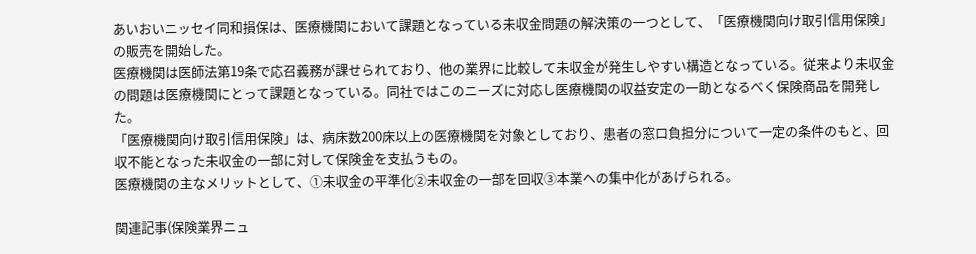あいおいニッセイ同和損保は、医療機関において課題となっている未収金問題の解決策の一つとして、「医療機関向け取引信用保険」の販売を開始した。
医療機関は医師法第19条で応召義務が課せられており、他の業界に比較して未収金が発生しやすい構造となっている。従来より未収金の問題は医療機関にとって課題となっている。同社ではこのニーズに対応し医療機関の収益安定の一助となるべく保険商品を開発した。
「医療機関向け取引信用保険」は、病床数200床以上の医療機関を対象としており、患者の窓口負担分について一定の条件のもと、回収不能となった未収金の一部に対して保険金を支払うもの。
医療機関の主なメリットとして、①未収金の平準化②未収金の一部を回収③本業への集中化があげられる。

関連記事(保険業界ニュ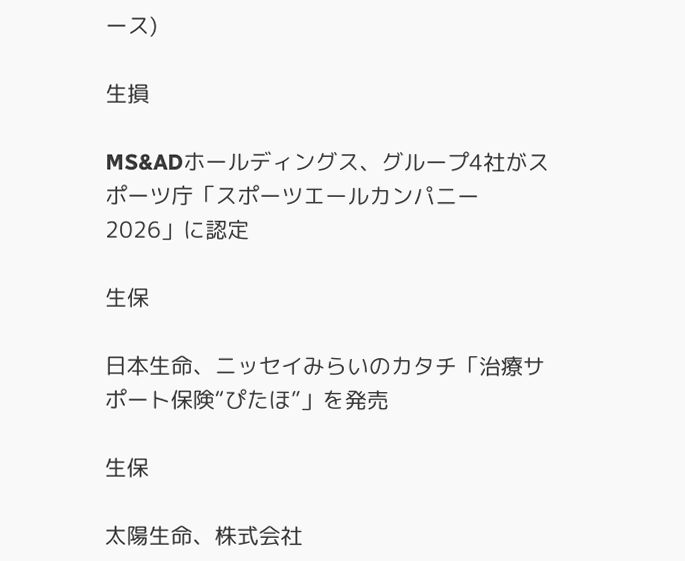ース)

生損

MS&ADホールディングス、グループ4社がスポーツ庁「スポーツエールカンパニー2026」に認定

生保

日本生命、ニッセイみらいのカタチ「治療サポート保険“ぴたほ”」を発売

生保

太陽生命、株式会社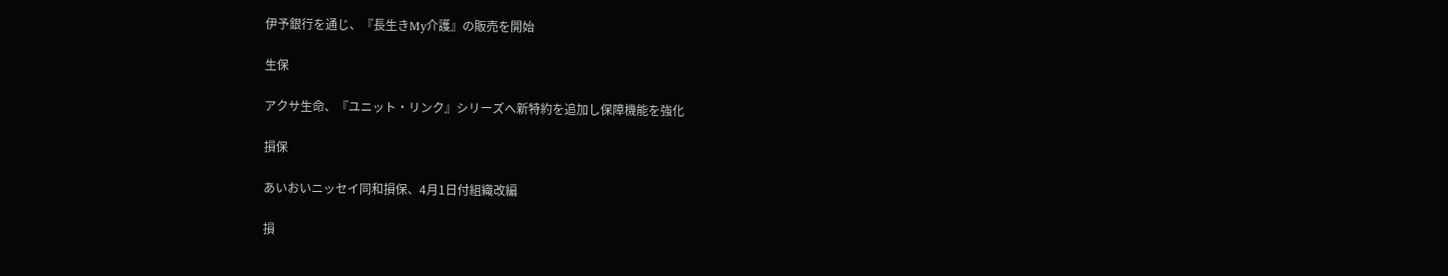伊予銀行を通じ、『長生きMy介護』の販売を開始

生保

アクサ生命、『ユニット・リンク』シリーズへ新特約を追加し保障機能を強化

損保

あいおいニッセイ同和損保、4月1日付組織改編

損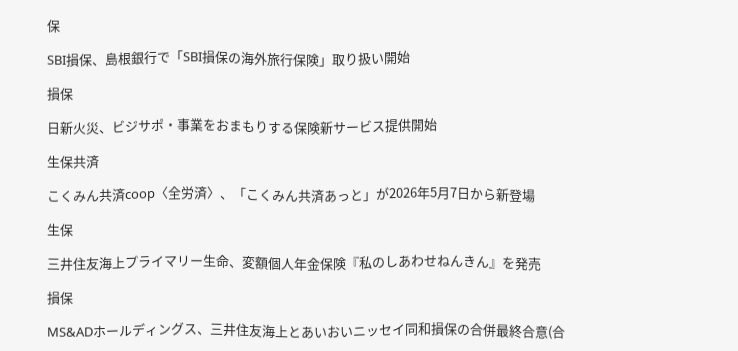保

SBI損保、島根銀行で「SBI損保の海外旅行保険」取り扱い開始

損保

日新火災、ビジサポ・事業をおまもりする保険新サービス提供開始

生保共済

こくみん共済coop〈全労済〉、「こくみん共済あっと」が2026年5月7日から新登場

生保

三井住友海上プライマリー生命、変額個人年金保険『私のしあわせねんきん』を発売

損保

MS&ADホールディングス、三井住友海上とあいおいニッセイ同和損保の合併最終合意(合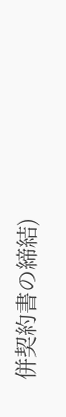併契約書の締結)